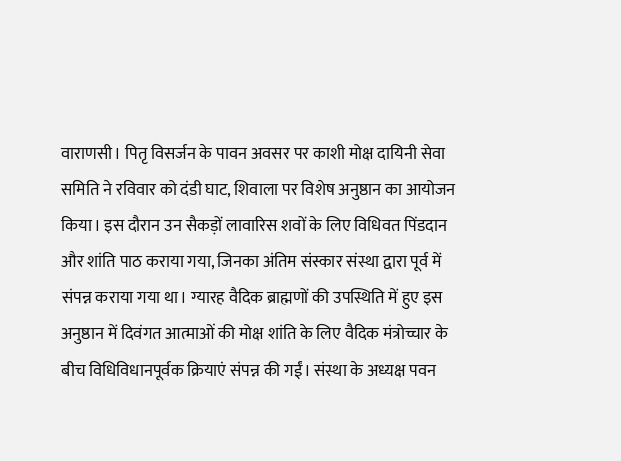वाराणसी। पितृ विसर्जन के पावन अवसर पर काशी मोक्ष दायिनी सेवा समिति ने रविवार को दंडी घाट, शिवाला पर विशेष अनुष्ठान का आयोजन किया। इस दौरान उन सैकड़ों लावारिस शवों के लिए विधिवत पिंडदान और शांति पाठ कराया गया, जिनका अंतिम संस्कार संस्था द्वारा पूर्व में संपन्न कराया गया था। ग्यारह वैदिक ब्राह्मणों की उपस्थिति में हुए इस अनुष्ठान में दिवंगत आत्माओं की मोक्ष शांति के लिए वैदिक मंत्रोच्चार के बीच विधिविधानपूर्वक क्रियाएं संपन्न की गईं। संस्था के अध्यक्ष पवन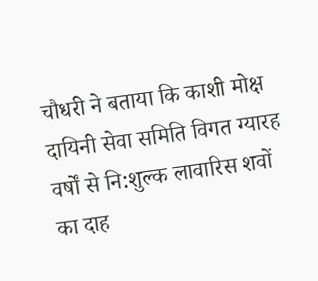चौधरी ने बताया कि काशी मोक्ष दायिनी सेवा समिति विगत ग्यारह वर्षों से नि:शुल्क लावारिस शवों का दाह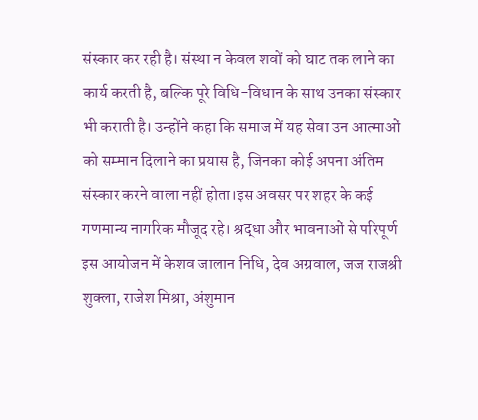संस्कार कर रही है। संस्था न केवल शवों को घाट तक लाने का कार्य करती है, बल्कि पूरे विधि-विधान के साथ उनका संस्कार भी कराती है। उन्होंने कहा कि समाज में यह सेवा उन आत्माओं को सम्मान दिलाने का प्रयास है, जिनका कोई अपना अंतिम संस्कार करने वाला नहीं होता।इस अवसर पर शहर के कई गणमान्य नागरिक मौजूद रहे। श्रद्धा और भावनाओं से परिपूर्ण इस आयोजन में केशव जालान निधि, देव अग्रवाल, जज राजश्री शुक्ला, राजेश मिश्रा, अंशुमान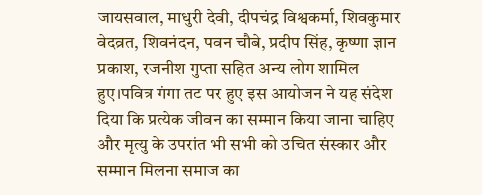जायसवाल, माधुरी देवी, दीपचंद्र विश्वकर्मा, शिवकुमार वेदव्रत, शिवनंदन, पवन चौबे, प्रदीप सिंह, कृष्णा ज्ञान प्रकाश, रजनीश गुप्ता सहित अन्य लोग शामिल हुए।पवित्र गंगा तट पर हुए इस आयोजन ने यह संदेश दिया कि प्रत्येक जीवन का सम्मान किया जाना चाहिए और मृत्यु के उपरांत भी सभी को उचित संस्कार और सम्मान मिलना समाज का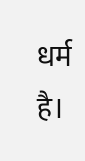धर्म है।